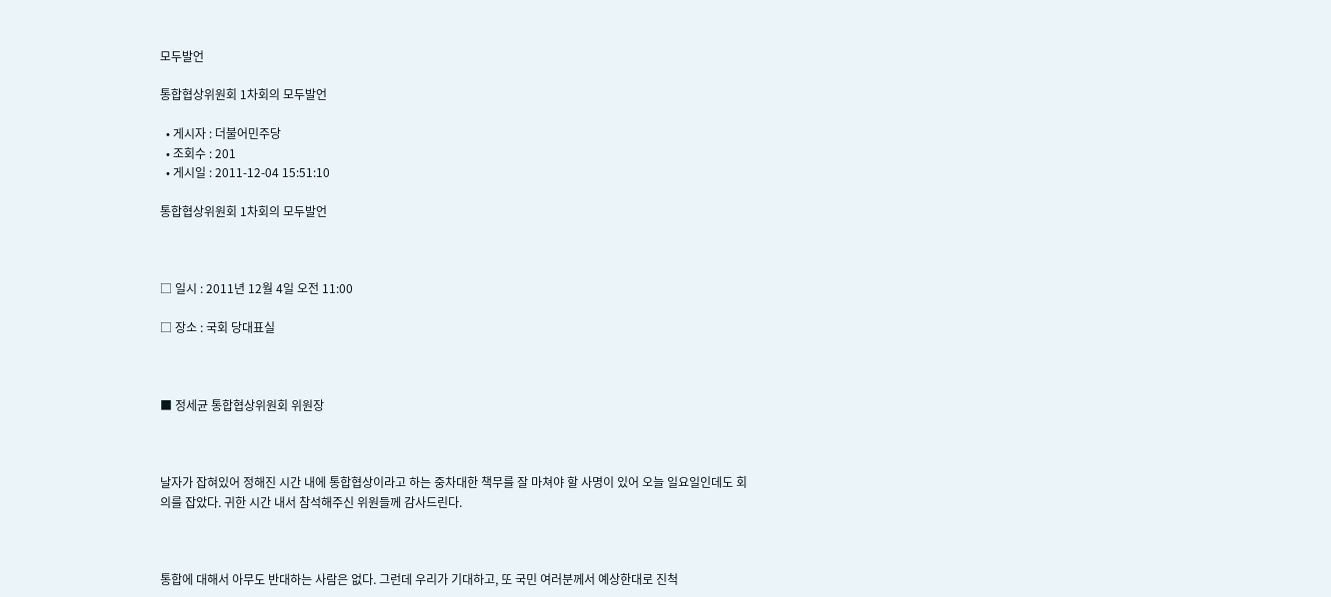모두발언

통합협상위원회 1차회의 모두발언

  • 게시자 : 더불어민주당
  • 조회수 : 201
  • 게시일 : 2011-12-04 15:51:10

통합협상위원회 1차회의 모두발언



□ 일시 : 2011년 12월 4일 오전 11:00

□ 장소 : 국회 당대표실



■ 정세균 통합협상위원회 위원장



날자가 잡혀있어 정해진 시간 내에 통합협상이라고 하는 중차대한 책무를 잘 마쳐야 할 사명이 있어 오늘 일요일인데도 회의를 잡았다. 귀한 시간 내서 참석해주신 위원들께 감사드린다.



통합에 대해서 아무도 반대하는 사람은 없다. 그런데 우리가 기대하고, 또 국민 여러분께서 예상한대로 진척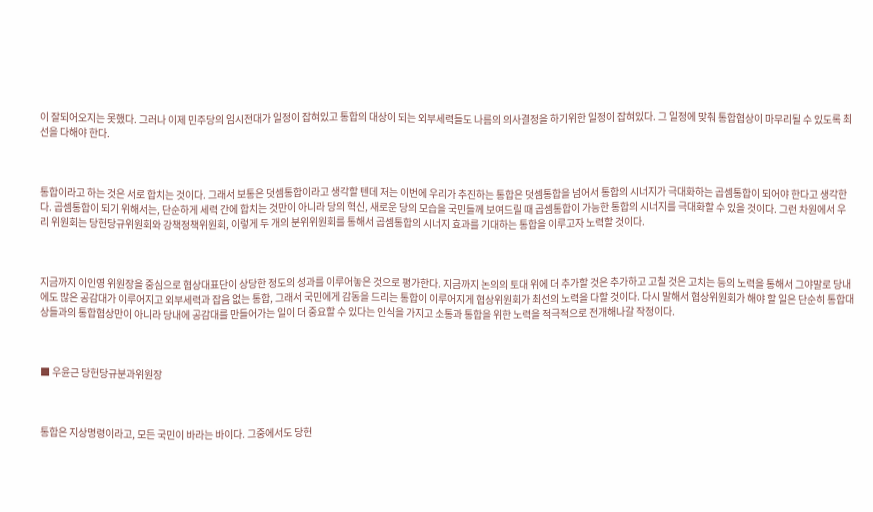이 잘되어오지는 못했다. 그러나 이제 민주당의 임시전대가 일정이 잡혀있고 통합의 대상이 되는 외부세력들도 나름의 의사결정을 하기위한 일정이 잡혀있다. 그 일정에 맞춰 통합협상이 마무리될 수 있도록 최선을 다해야 한다.



통합이라고 하는 것은 서로 합치는 것이다. 그래서 보통은 덧셈통합이라고 생각할 텐데 저는 이번에 우리가 추진하는 통합은 덧셈통합을 넘어서 통합의 시너지가 극대화하는 곱셈통합이 되어야 한다고 생각한다. 곱셈통합이 되기 위해서는, 단순하게 세력 간에 합치는 것만이 아니라 당의 혁신, 새로운 당의 모습을 국민들께 보여드릴 때 곱셈통합이 가능한 통합의 시너지를 극대화할 수 있을 것이다. 그런 차원에서 우리 위원회는 당헌당규위원회와 강책정책위원회, 이렇게 두 개의 분위위원회를 통해서 곱셈통합의 시너지 효과를 기대하는 통합을 이루고자 노력할 것이다.



지금까지 이인영 위원장을 중심으로 협상대표단이 상당한 정도의 성과를 이루어놓은 것으로 평가한다. 지금까지 논의의 토대 위에 더 추가할 것은 추가하고 고칠 것은 고치는 등의 노력을 통해서 그야말로 당내에도 많은 공감대가 이루어지고 외부세력과 잡음 없는 통합, 그래서 국민에게 감동을 드리는 통합이 이루어지게 협상위원회가 최선의 노력을 다할 것이다. 다시 말해서 협상위원회가 해야 할 일은 단순히 통합대상들과의 통합협상만이 아니라 당내에 공감대를 만들어가는 일이 더 중요할 수 있다는 인식을 가지고 소통과 통합을 위한 노력을 적극적으로 전개해나갈 작정이다.



■ 우윤근 당헌당규분과위원장



통합은 지상명령이라고, 모든 국민이 바라는 바이다. 그중에서도 당헌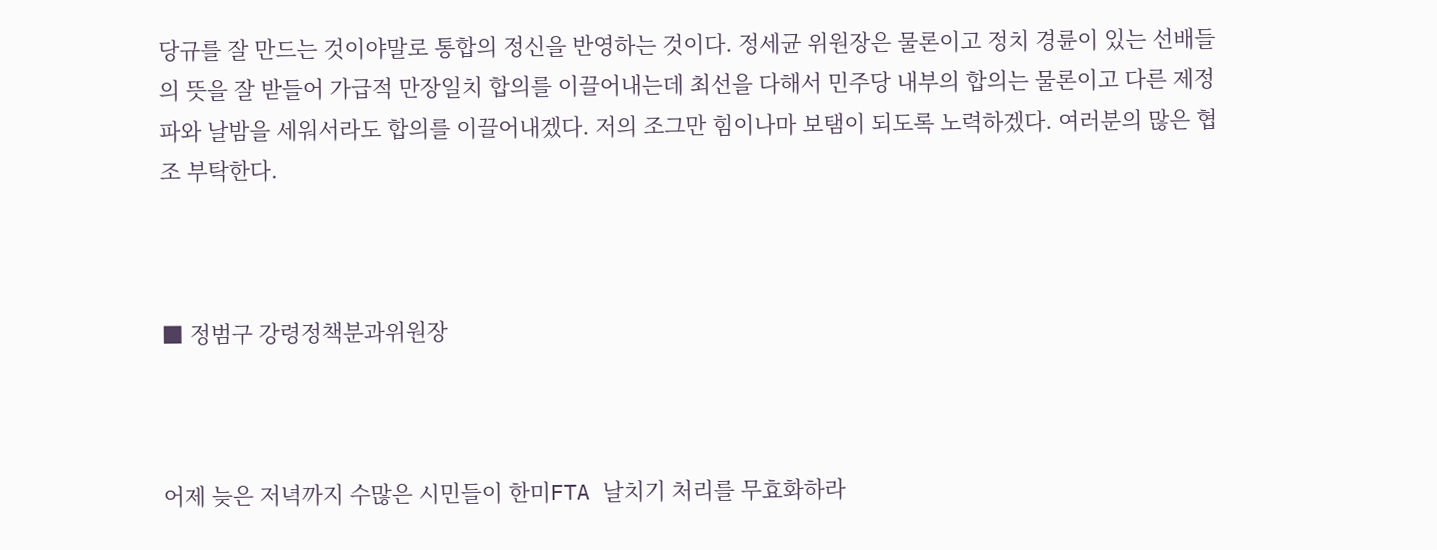당규를 잘 만드는 것이야말로 통합의 정신을 반영하는 것이다. 정세균 위원장은 물론이고 정치 경륜이 있는 선배들의 뜻을 잘 받들어 가급적 만장일치 합의를 이끌어내는데 최선을 다해서 민주당 내부의 합의는 물론이고 다른 제정파와 날밤을 세워서라도 합의를 이끌어내겠다. 저의 조그만 힘이나마 보탬이 되도록 노력하겠다. 여러분의 많은 협조 부탁한다.



■ 정범구 강령정책분과위원장



어제 늦은 저녁까지 수많은 시민들이 한미FTA 날치기 처리를 무효화하라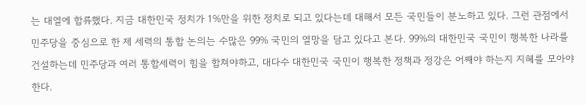는 대열에 합류했다. 지금 대한민국 정치가 1%만을 위한 정치로 되고 있다는데 대해서 모든 국민들이 분노하고 있다. 그런 관점에서 민주당을 중심으로 한 제 세력의 통합 논의는 수많은 99% 국민의 열망을 담고 있다고 본다. 99%의 대한민국 국민이 행복한 나라를 건설하는데 민주당과 여러 통합세력이 힘을 합쳐야하고, 대다수 대한민국 국민이 행복한 정책과 정강은 어째야 하는지 지혜를 모아야한다.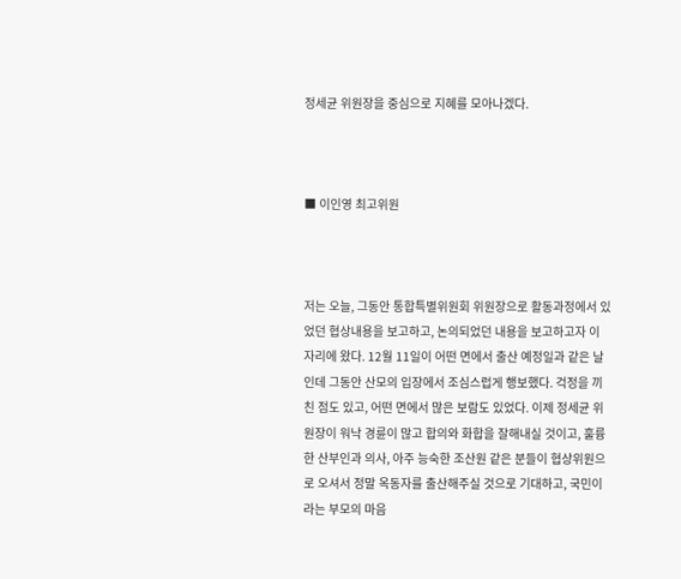정세균 위원장을 중심으로 지혜를 모아나겠다.



■ 이인영 최고위원



저는 오늘, 그동안 통합특별위원회 위원장으로 활동과정에서 있었던 협상내용을 보고하고, 논의되었던 내용을 보고하고자 이 자리에 왔다. 12월 11일이 어떤 면에서 출산 예정일과 같은 날인데 그동안 산모의 입장에서 조심스럽게 행보했다. 걱정을 끼친 점도 있고, 어떤 면에서 많은 보람도 있었다. 이제 정세균 위원장이 워낙 경륜이 많고 합의와 화합을 잘해내실 것이고, 훌륭한 산부인과 의사, 아주 능숙한 조산원 같은 분들이 협상위원으로 오셔서 정말 옥동자를 출산해주실 것으로 기대하고, 국민이라는 부모의 마음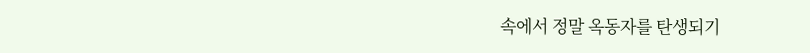속에서 정말 옥동자를 탄생되기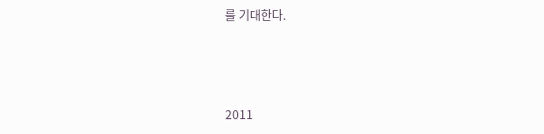를 기대한다.



2011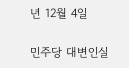년 12월 4일

민주당 대변인실